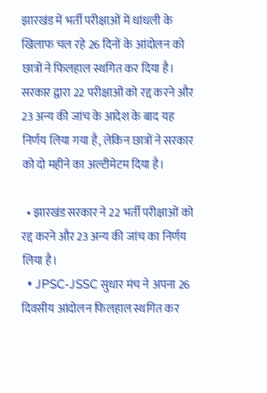झारखंड में भर्ती परीक्षाओं में धांधली के खिलाफ चल रहे 26 दिनों के आंदोलन को छात्रों ने फिलहाल स्थगित कर दिया है। सरकार द्वारा 22 परीक्षाओं को रद्द करने और 23 अन्य की जांच के आदेश के बाद यह निर्णय लिया गया है, लेकिन छात्रों ने सरकार को दो महीने का अल्टीमेटम दिया है।

  • झारखंड सरकार ने 22 भर्ती परीक्षाओं को रद्द करने और 23 अन्य की जांच का निर्णय लिया है।
  • JPSC-JSSC सुधार मंच ने अपना 26 दिवसीय आंदोलन फिलहाल स्थगित कर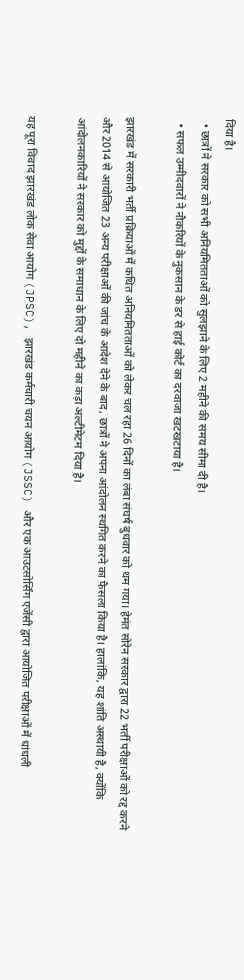दिया है।
  • छात्रों ने सरकार को सभी अनियमितताओं को सुलझाने के लिए 2 महीने की समय सीमा दी है।
  • सफल उम्मीदवारों ने नौकरियों के नुकसान के डर से हाई कोर्ट का दरवाजा खटखटाया है।

झारखंड में सरकारी भर्ती प्रक्रियाओं में कथित अनियमितताओं को लेकर चल रहा 26 दिनों का लंबा संघर्ष बुधवार को थम गया। हेमंत सोरेन सरकार द्वारा 22 भर्ती परीक्षाओं को रद्द करने और 2014 से आयोजित 23 अन्य परीक्षाओं की जांच के आदेश देने के बाद, छात्रों ने अपना आंदोलन स्थगित करने का फैसला किया है। हालांकि, यह शांति अस्थायी है, क्योंकि आंदोलनकारियों ने सरकार को मुद्दों के समाधान के लिए दो महीने का कड़ा अल्टीमेटम दिया है।

यह पूरा विवाद झारखंड लोक सेवा आयोग (JPSC), झारखंड कर्मचारी चयन आयोग (JSSC) और एक आउटसोर्सिंग एजेंसी द्वारा आयोजित परीक्षाओं में धांधली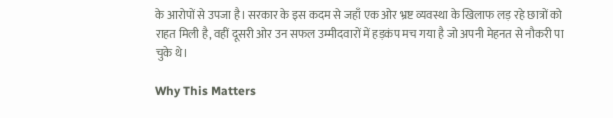के आरोपों से उपजा है। सरकार के इस कदम से जहाँ एक ओर भ्रष्ट व्यवस्था के खिलाफ लड़ रहे छात्रों को राहत मिली है, वहीं दूसरी ओर उन सफल उम्मीदवारों में हड़कंप मच गया है जो अपनी मेहनत से नौकरी पा चुके थे।

Why This Matters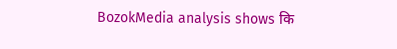BozokMedia analysis shows कि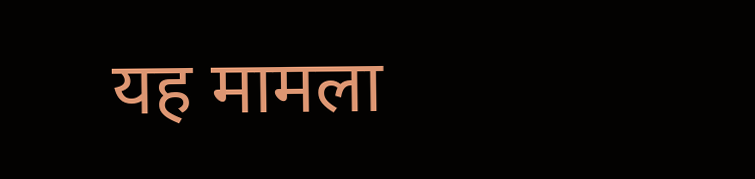यह मामला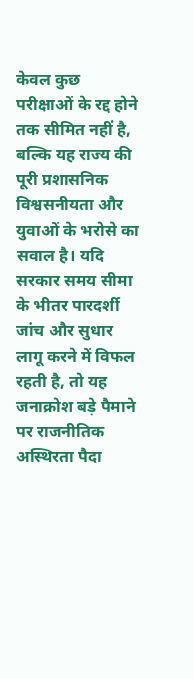केवल कुछ परीक्षाओं के रद्द होने तक सीमित नहीं है, बल्कि यह राज्य की पूरी प्रशासनिक विश्वसनीयता और युवाओं के भरोसे का सवाल है। यदि सरकार समय सीमा के भीतर पारदर्शी जांच और सुधार लागू करने में विफल रहती है, तो यह जनाक्रोश बड़े पैमाने पर राजनीतिक अस्थिरता पैदा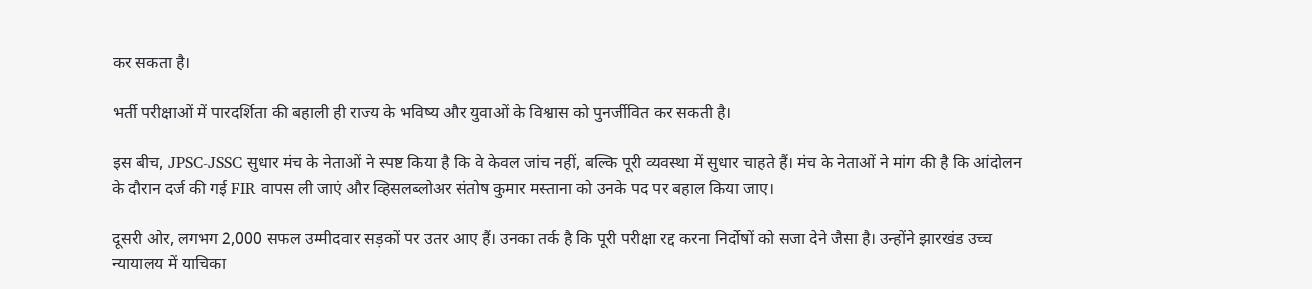कर सकता है।

भर्ती परीक्षाओं में पारदर्शिता की बहाली ही राज्य के भविष्य और युवाओं के विश्वास को पुनर्जीवित कर सकती है।

इस बीच, JPSC-JSSC सुधार मंच के नेताओं ने स्पष्ट किया है कि वे केवल जांच नहीं, बल्कि पूरी व्यवस्था में सुधार चाहते हैं। मंच के नेताओं ने मांग की है कि आंदोलन के दौरान दर्ज की गई FIR वापस ली जाएं और व्हिसलब्लोअर संतोष कुमार मस्ताना को उनके पद पर बहाल किया जाए।

दूसरी ओर, लगभग 2,000 सफल उम्मीदवार सड़कों पर उतर आए हैं। उनका तर्क है कि पूरी परीक्षा रद्द करना निर्दोषों को सजा देने जैसा है। उन्होंने झारखंड उच्च न्यायालय में याचिका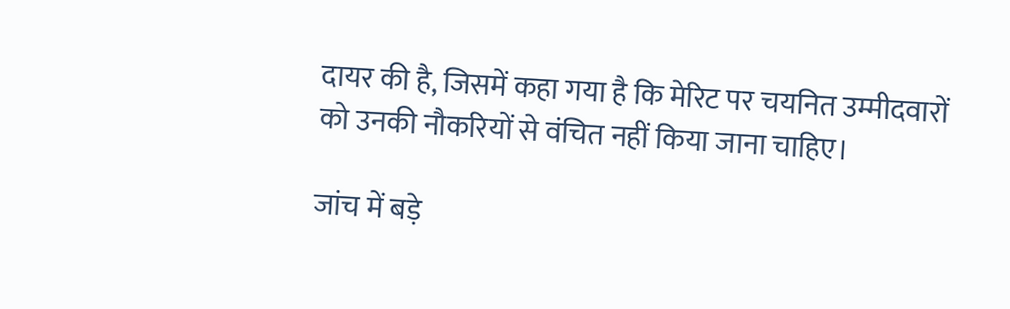दायर की है, जिसमें कहा गया है कि मेरिट पर चयनित उम्मीदवारों को उनकी नौकरियों से वंचित नहीं किया जाना चाहिए।

जांच में बड़े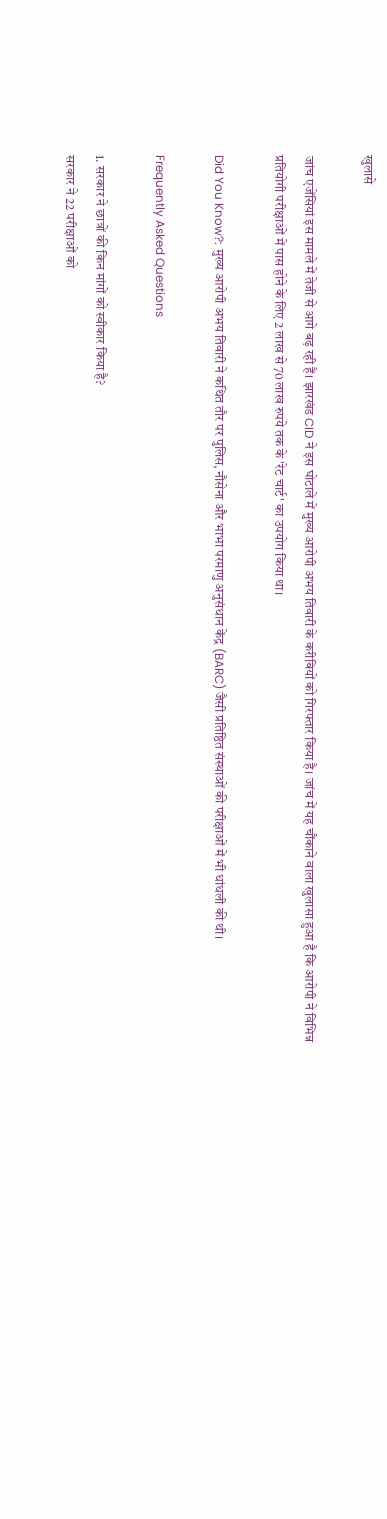खुलासे

जांच एजेंसियां इस मामले में तेजी से आगे बढ़ रही हैं। झारखंड CID ने इस घोटाले में मुख्य आरोपी अभय तिवारी के करीबियों को गिरफ्तार किया है। जांच में यह चौंकाने वाला खुलासा हुआ है कि आरोपी ने विभिन्न प्रतियोगी परीक्षाओं में पास होने के लिए 2 लाख से 70 लाख रुपये तक के 'रेट चार्ट' का उपयोग किया था।

Did You Know?: मुख्य आरोपी अभय तिवारी ने कथित तौर पर पुलिस, नौसेना और भाभा परमाणु अनुसंधान केंद्र (BARC) जैसी प्रतिष्ठित संस्थाओं की परीक्षाओं में भी धांधली की थी।

Frequently Asked Questions

1. सरकार ने छात्रों की किन मांगों को स्वीकार किया है?
सरकार ने 22 परीक्षाओं को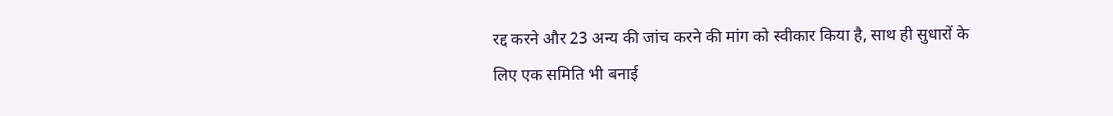रद्द करने और 23 अन्य की जांच करने की मांग को स्वीकार किया है, साथ ही सुधारों के लिए एक समिति भी बनाई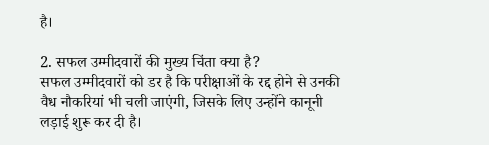है।

2. सफल उम्मीदवारों की मुख्य चिंता क्या है?
सफल उम्मीदवारों को डर है कि परीक्षाओं के रद्द होने से उनकी वैध नौकरियां भी चली जाएंगी, जिसके लिए उन्होंने कानूनी लड़ाई शुरू कर दी है।